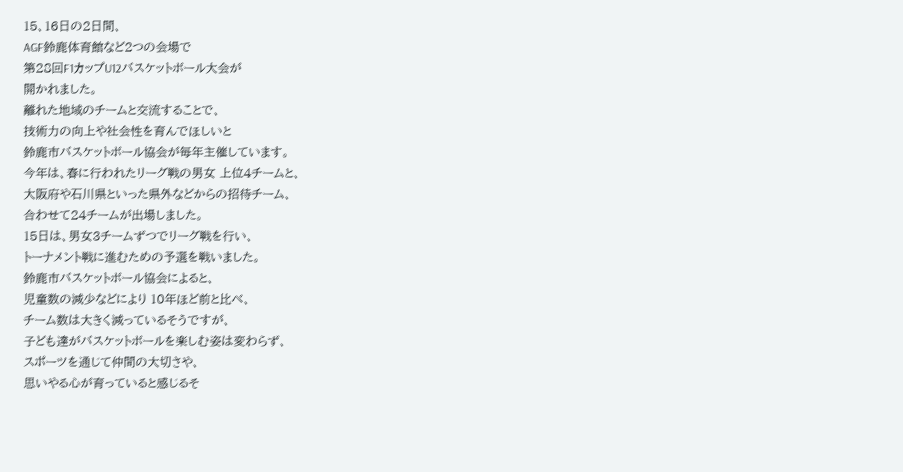15、16日の2日間、
AGF鈴鹿体育館など2つの会場で
第28回F1カップU12バスケットボール大会が
開かれました。
離れた地域のチームと交流することで、
技術力の向上や社会性を育んでほしいと
鈴鹿市バスケットボール協会が毎年主催しています。
今年は、春に行われたリーグ戦の男女 上位4チームと、
大阪府や石川県といった県外などからの招待チーム、
合わせて24チームが出場しました。
15日は、男女3チームずつでリーグ戦を行い、
トーナメント戦に進むための予選を戦いました。
鈴鹿市バスケットボール協会によると、
児童数の減少などにより 10年ほど前と比べ、
チーム数は大きく減っているそうですが、
子ども達がバスケットボールを楽しむ姿は変わらず、
スポーツを通じて仲間の大切さや、
思いやる心が育っていると感じるそ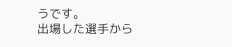うです。
出場した選手から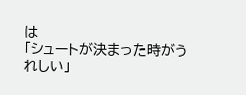は
「シュートが決まった時がうれしい」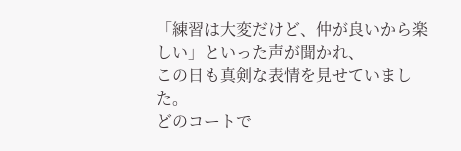「練習は大変だけど、仲が良いから楽しい」といった声が聞かれ、
この日も真剣な表情を見せていました。
どのコートで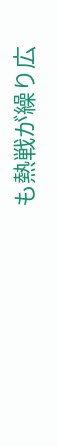も熱戦が繰り広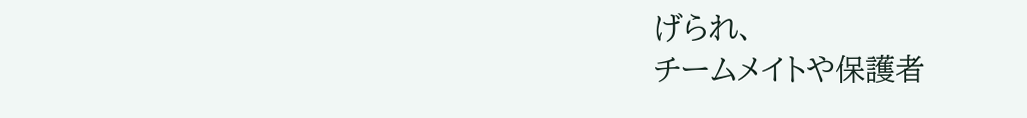げられ、
チームメイトや保護者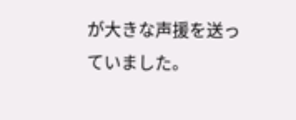が大きな声援を送っていました。